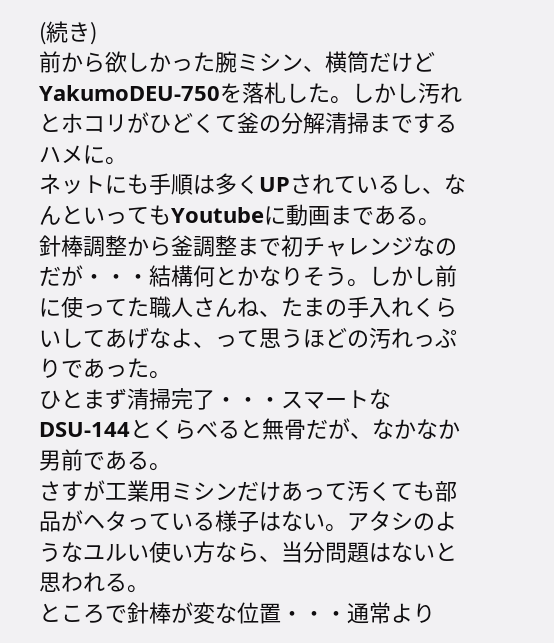(続き)
前から欲しかった腕ミシン、横筒だけどYakumoDEU-750を落札した。しかし汚れとホコリがひどくて釜の分解清掃までするハメに。
ネットにも手順は多くUPされているし、なんといってもYoutubeに動画まである。
針棒調整から釜調整まで初チャレンジなのだが・・・結構何とかなりそう。しかし前に使ってた職人さんね、たまの手入れくらいしてあげなよ、って思うほどの汚れっぷりであった。
ひとまず清掃完了・・・スマートなDSU-144とくらべると無骨だが、なかなか男前である。
さすが工業用ミシンだけあって汚くても部品がヘタっている様子はない。アタシのようなユルい使い方なら、当分問題はないと思われる。
ところで針棒が変な位置・・・通常より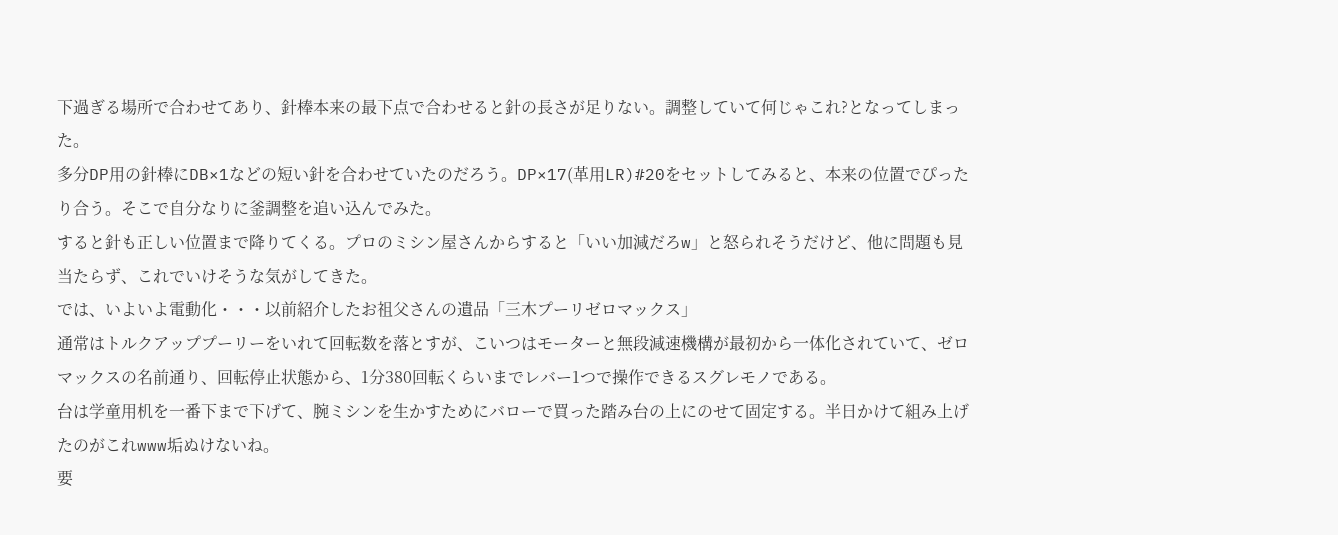下過ぎる場所で合わせてあり、針棒本来の最下点で合わせると針の長さが足りない。調整していて何じゃこれ?となってしまった。
多分DP用の針棒にDB×1などの短い針を合わせていたのだろう。DP×17(革用LR)#20をセットしてみると、本来の位置でぴったり合う。そこで自分なりに釜調整を追い込んでみた。
すると針も正しい位置まで降りてくる。プロのミシン屋さんからすると「いい加減だろw」と怒られそうだけど、他に問題も見当たらず、これでいけそうな気がしてきた。
では、いよいよ電動化・・・以前紹介したお祖父さんの遺品「三木プーリゼロマックス」
通常はトルクアッププーリーをいれて回転数を落とすが、こいつはモーターと無段減速機構が最初から一体化されていて、ゼロマックスの名前通り、回転停止状態から、1分380回転くらいまでレバー1つで操作できるスグレモノである。
台は学童用机を一番下まで下げて、腕ミシンを生かすためにバローで買った踏み台の上にのせて固定する。半日かけて組み上げたのがこれwww垢ぬけないね。
要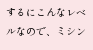するにこんなレベルなので、ミシン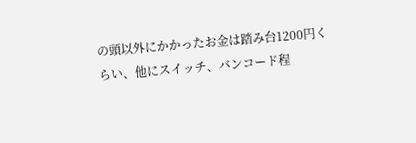の頭以外にかかったお金は踏み台1200円くらい、他にスイッチ、バンコード程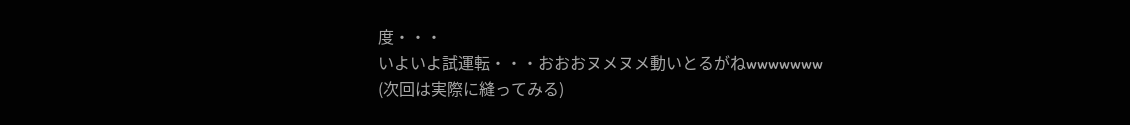度・・・
いよいよ試運転・・・おおおヌメヌメ動いとるがねwwwwwww
(次回は実際に縫ってみる)